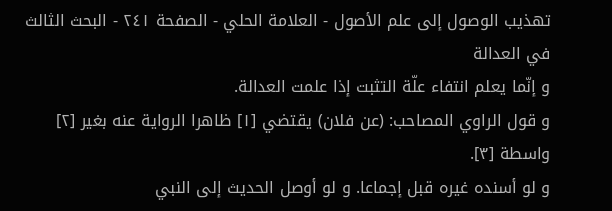تهذيب الوصول إلى علم الأصول - العلامة الحلي - الصفحة ٢٤١ - البحث الثالث في العدالة
و إنّما يعلم انتفاء علّة التثبت إذا علمت العدالة.
و قول الراوي المصاحب: (عن فلان) يقتضي [١] ظاهرا الرواية عنه بغير [٢] واسطة [٣].
و لو أسنده غيره قبل إجماعا. و لو أوصل الحديث إلى النبي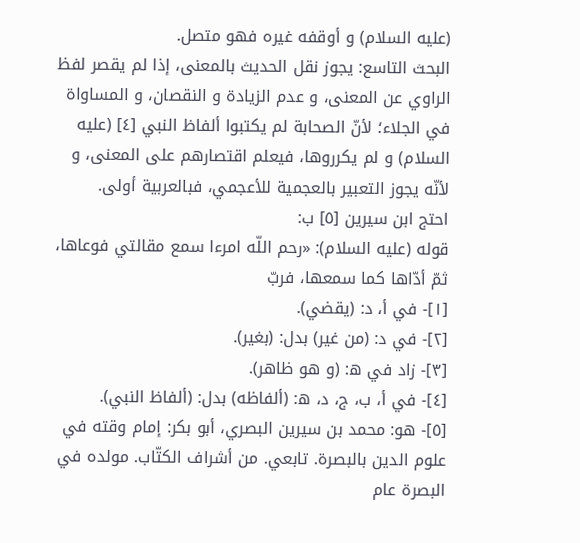(عليه السلام) و أوقفه غيره فهو متصل.
البحث التاسع: يجوز نقل الحديث بالمعنى، إذا لم يقصر لفظ الراوي عن المعنى، و عدم الزيادة و النقصان، و المساواة في الجلاء؛ لأنّ الصحابة لم يكتبوا ألفاظ النبي [٤] (عليه السلام) و لم يكرروها، فيعلم اقتصارهم على المعنى، و لأنّه يجوز التعبير بالعجمية للأعجمي، فبالعربية أولى.
احتج ابن سيرين [٥] ب:
قوله (عليه السلام): «رحم اللّه امرءا سمع مقالتي فوعاها، ثمّ أدّاها كما سمعها، فربّ
[١]- في أ، د: (يقضي).
[٢]- في د: (من غير) بدل: (بغير).
[٣]- زاد في ه: (و هو ظاهر).
[٤]- في أ، ب، ج، د، ه: (ألفاظه) بدل: (ألفاظ النبي).
[٥]- هو: محمد بن سيرين البصري، أبو بكر: إمام وقته في علوم الدين بالبصرة. تابعي. من أشراف الكتّاب. مولده في البصرة عام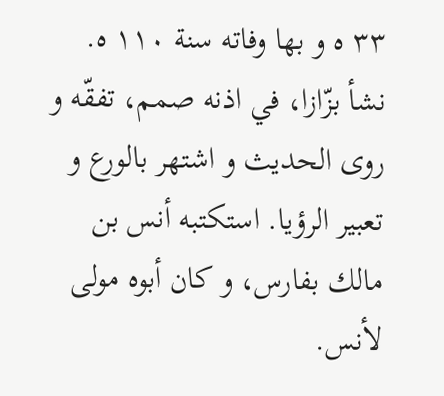٣٣ ه و بها وفاته سنة ١١٠ ه. نشأ بزّازا، في اذنه صمم، تفقّه و روى الحديث و اشتهر بالورع و تعبير الرؤيا. استكتبه أنس بن مالك بفارس، و كان أبوه مولى لأنس.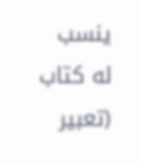ينسب له كتاب (تعبير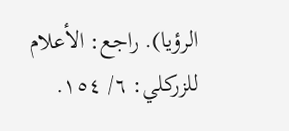الرؤيا). راجع: الأعلام للزركلي: ٦/ ١٥٤.